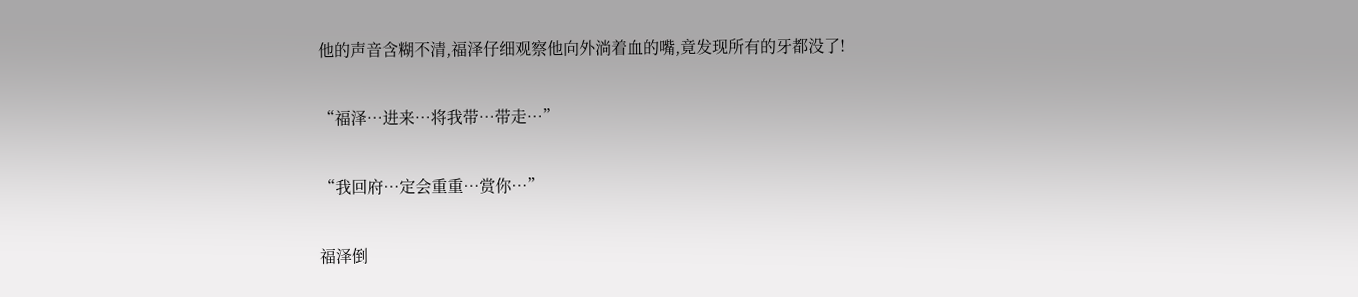他的声音含糊不清,福泽仔细观察他向外淌着血的嘴,竟发现所有的牙都没了!

“福泽…进来…将我带…带走…”

“我回府…定会重重…赏你…”

福泽倒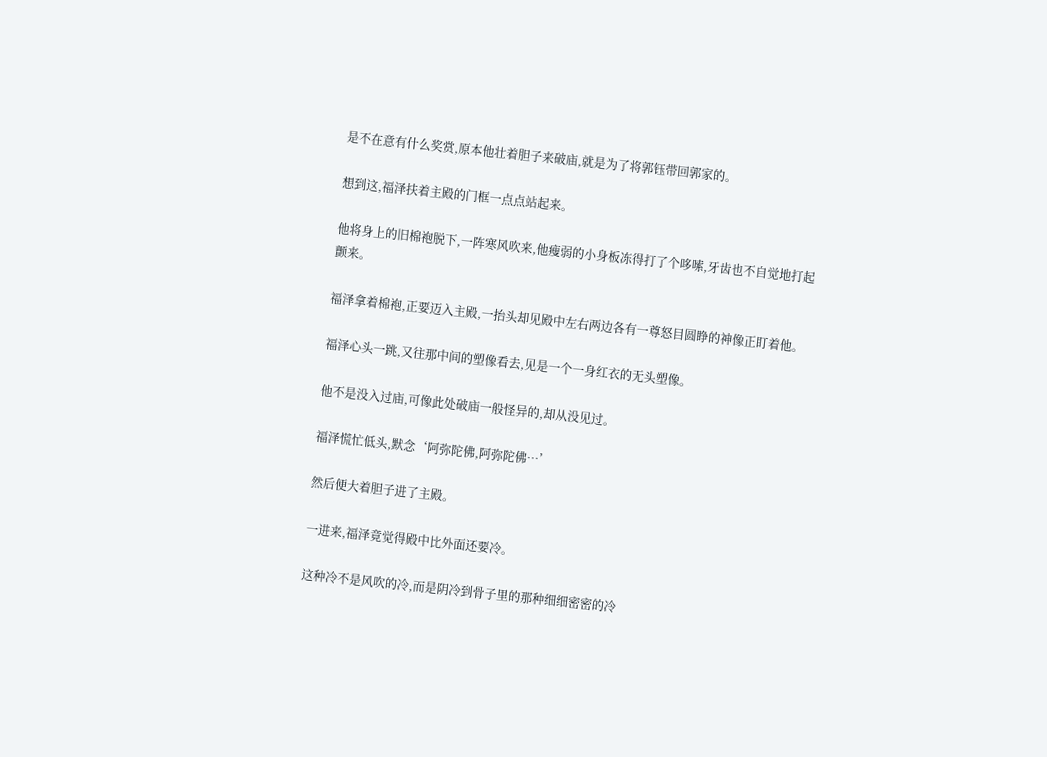是不在意有什么奖赏,原本他壮着胆子来破庙,就是为了将郭钰带回郭家的。

想到这,福泽扶着主殿的门框一点点站起来。

他将身上的旧棉袍脱下,一阵寒风吹来,他瘦弱的小身板冻得打了个哆嗦,牙齿也不自觉地打起颤来。

福泽拿着棉袍,正要迈入主殿,一抬头却见殿中左右两边各有一尊怒目圆睁的神像正盯着他。

福泽心头一跳,又往那中间的塑像看去,见是一个一身红衣的无头塑像。

他不是没入过庙,可像此处破庙一般怪异的,却从没见过。

福泽慌忙低头,默念‘阿弥陀佛,阿弥陀佛…’

然后便大着胆子进了主殿。

一进来,福泽竟觉得殿中比外面还要冷。

这种冷不是风吹的冷,而是阴冷到骨子里的那种细细密密的冷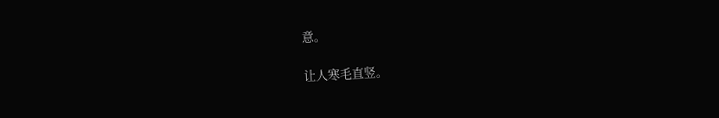意。

让人寒毛直竖。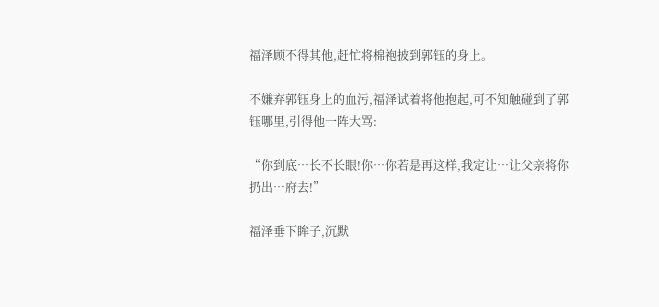福泽顾不得其他,赶忙将棉袍披到郭钰的身上。

不嫌弃郭钰身上的血污,福泽试着将他抱起,可不知触碰到了郭钰哪里,引得他一阵大骂:

“你到底…长不长眼!你…你若是再这样,我定让…让父亲将你扔出…府去!”

福泽垂下眸子,沉默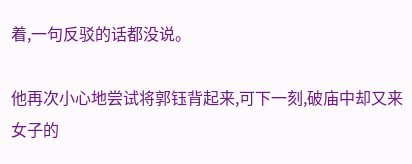着,一句反驳的话都没说。

他再次小心地尝试将郭钰背起来,可下一刻,破庙中却又来女子的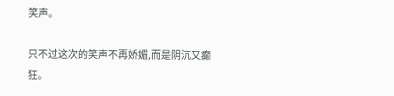笑声。

只不过这次的笑声不再娇媚,而是阴沉又癫狂。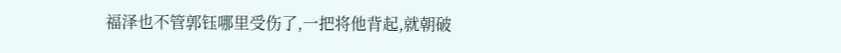福泽也不管郭钰哪里受伤了,一把将他背起,就朝破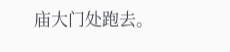庙大门处跑去。